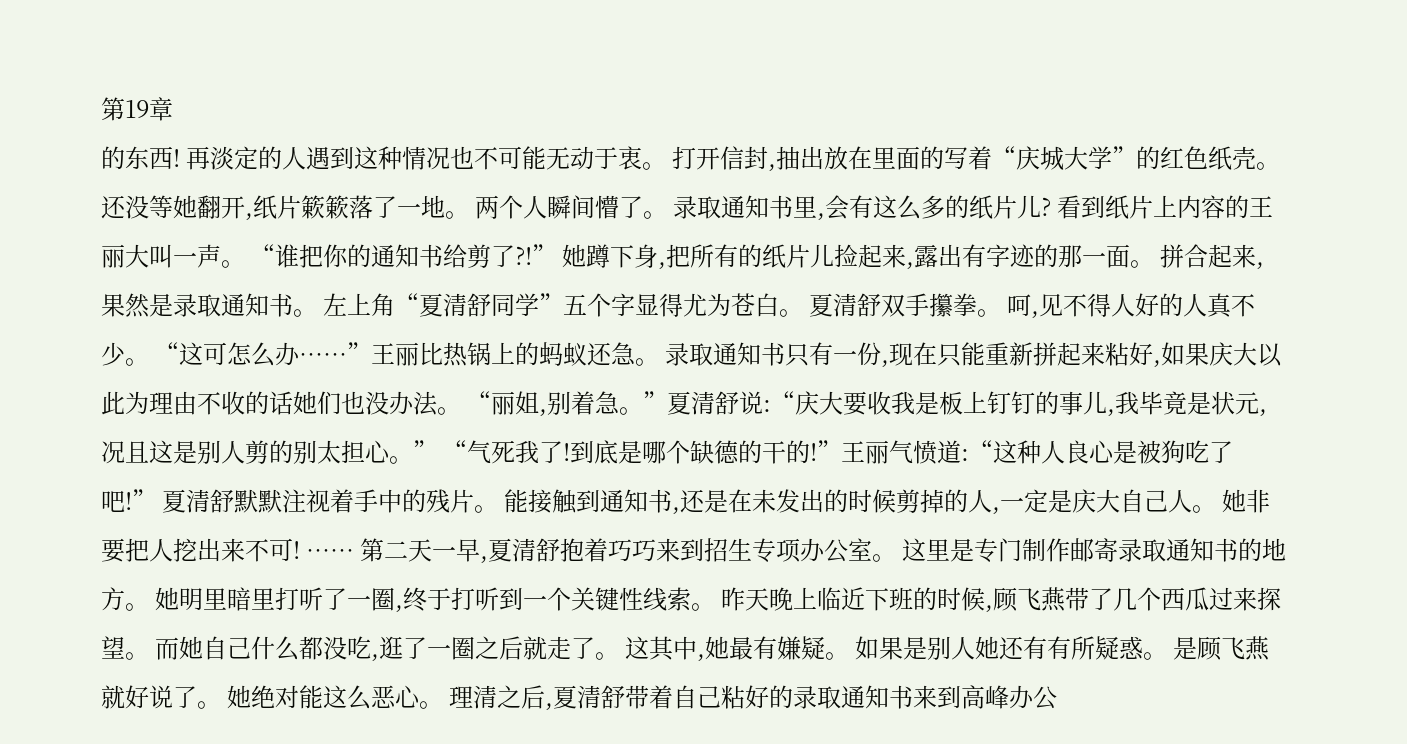第19章
的东西! 再淡定的人遇到这种情况也不可能无动于衷。 打开信封,抽出放在里面的写着“庆城大学”的红色纸壳。 还没等她翻开,纸片簌簌落了一地。 两个人瞬间懵了。 录取通知书里,会有这么多的纸片儿? 看到纸片上内容的王丽大叫一声。 “谁把你的通知书给剪了?!” 她蹲下身,把所有的纸片儿捡起来,露出有字迹的那一面。 拼合起来,果然是录取通知书。 左上角“夏清舒同学”五个字显得尤为苍白。 夏清舒双手攥拳。 呵,见不得人好的人真不少。 “这可怎么办……”王丽比热锅上的蚂蚁还急。 录取通知书只有一份,现在只能重新拼起来粘好,如果庆大以此为理由不收的话她们也没办法。 “丽姐,别着急。”夏清舒说:“庆大要收我是板上钉钉的事儿,我毕竟是状元,况且这是别人剪的别太担心。” “气死我了!到底是哪个缺德的干的!”王丽气愤道:“这种人良心是被狗吃了吧!” 夏清舒默默注视着手中的残片。 能接触到通知书,还是在未发出的时候剪掉的人,一定是庆大自己人。 她非要把人挖出来不可! …… 第二天一早,夏清舒抱着巧巧来到招生专项办公室。 这里是专门制作邮寄录取通知书的地方。 她明里暗里打听了一圈,终于打听到一个关键性线索。 昨天晚上临近下班的时候,顾飞燕带了几个西瓜过来探望。 而她自己什么都没吃,逛了一圈之后就走了。 这其中,她最有嫌疑。 如果是别人她还有有所疑惑。 是顾飞燕就好说了。 她绝对能这么恶心。 理清之后,夏清舒带着自己粘好的录取通知书来到高峰办公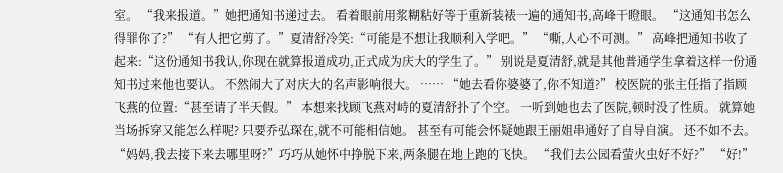室。 “我来报道。”她把通知书递过去。 看着眼前用浆糊粘好等于重新装裱一遍的通知书,高峰干瞪眼。 “这通知书怎么得罪你了?” “有人把它剪了。”夏清舒冷笑:“可能是不想让我顺利入学吧。” “嘶,人心不可测。” 高峰把通知书收了起来:“这份通知书我认,你现在就算报道成功,正式成为庆大的学生了。” 别说是夏清舒,就是其他普通学生拿着这样一份通知书过来他也要认。 不然闹大了对庆大的名声影响很大。 …… “她去看你婆婆了,你不知道?” 校医院的张主任指了指顾飞燕的位置:“甚至请了半天假。” 本想来找顾飞燕对峙的夏清舒扑了个空。 一听到她也去了医院,顿时没了性质。 就算她当场拆穿又能怎么样呢? 只要乔弘琛在,就不可能相信她。 甚至有可能会怀疑她跟王丽姐串通好了自导自演。 还不如不去。 “妈妈,我去接下来去哪里呀?”巧巧从她怀中挣脱下来,两条腿在地上跑的飞快。 “我们去公园看萤火虫好不好?” “好!”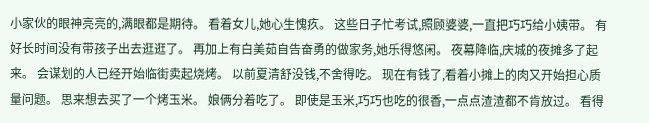小家伙的眼神亮亮的,满眼都是期待。 看着女儿,她心生愧疚。 这些日子忙考试,照顾婆婆,一直把巧巧给小姨带。 有好长时间没有带孩子出去逛逛了。 再加上有白美茹自告奋勇的做家务,她乐得悠闲。 夜幕降临,庆城的夜摊多了起来。 会谋划的人已经开始临街卖起烧烤。 以前夏清舒没钱,不舍得吃。 现在有钱了,看着小摊上的肉又开始担心质量问题。 思来想去买了一个烤玉米。 娘俩分着吃了。 即使是玉米,巧巧也吃的很香,一点点渣渣都不肯放过。 看得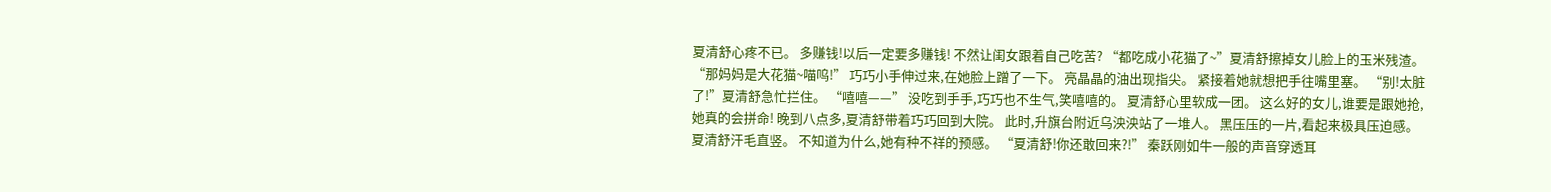夏清舒心疼不已。 多赚钱!以后一定要多赚钱! 不然让闺女跟着自己吃苦? “都吃成小花猫了~”夏清舒擦掉女儿脸上的玉米残渣。 “那妈妈是大花猫~喵呜!” 巧巧小手伸过来,在她脸上蹭了一下。 亮晶晶的油出现指尖。 紧接着她就想把手往嘴里塞。 “别!太脏了!”夏清舒急忙拦住。 “嘻嘻——” 没吃到手手,巧巧也不生气,笑嘻嘻的。 夏清舒心里软成一团。 这么好的女儿,谁要是跟她抢,她真的会拼命! 晚到八点多,夏清舒带着巧巧回到大院。 此时,升旗台附近乌泱泱站了一堆人。 黑压压的一片,看起来极具压迫感。 夏清舒汗毛直竖。 不知道为什么,她有种不祥的预感。 “夏清舒!你还敢回来?!” 秦跃刚如牛一般的声音穿透耳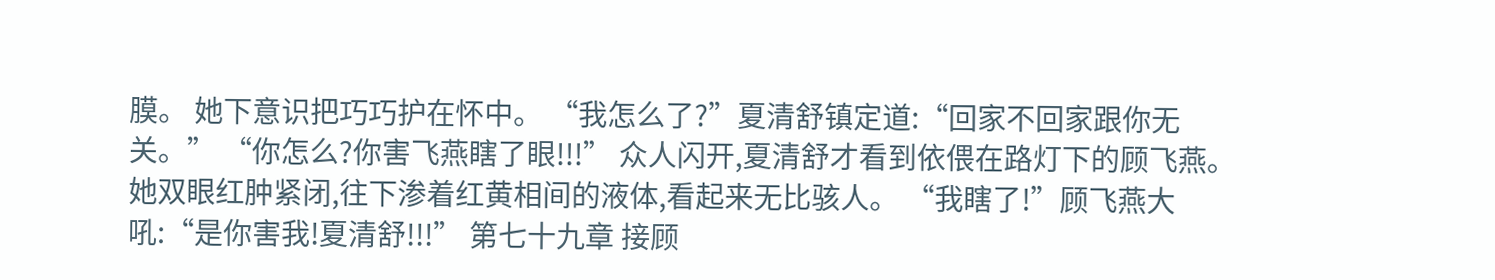膜。 她下意识把巧巧护在怀中。 “我怎么了?”夏清舒镇定道:“回家不回家跟你无关。” “你怎么?你害飞燕瞎了眼!!!” 众人闪开,夏清舒才看到依偎在路灯下的顾飞燕。 她双眼红肿紧闭,往下渗着红黄相间的液体,看起来无比骇人。 “我瞎了!”顾飞燕大吼:“是你害我!夏清舒!!!” 第七十九章 接顾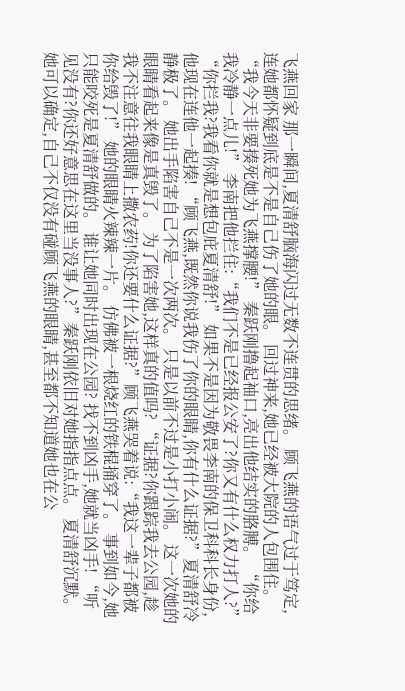飞燕回家 那一瞬间,夏清舒脑海闪过无数不连贯的思绪。 顾飞燕的语气过于笃定,连她都怀疑到底是不是自己伤了她的眼。 回过神来,她已经被大院的人包围住。 “我今天非要揍死她为飞燕撑腰!” 秦跃刚撸起袖口,亮出他结实的胳膊。 “你给我冷静一点儿!” 李南把他拦住:“我们不是已经报公安了?你又有什么权力打人?” “你拦我?我看你就是想包庇夏清舒!” 如果不是因为敬畏李南的保卫科科长身份,他现在连他一起揍! “顾飞燕,既然你说我伤了你的眼睛,你有什么证据?”夏清舒冷静极了。 她出手陷害自己不是一次两次。 只是以前不过是小打小闹。 这一次她的眼睛看起来像是真毁了。 为了陷害她,这样真的值吗? “证据?你跟踪我去公园,趁我不注意往我眼睛上撒农药!你还要什么证据?”顾飞燕哭着说:“我这一辈子都被你给毁了!” 她的眼睛火辣辣一片。 仿佛被一根烧红的铁棍捅穿了。 事到如今,她只能咬死是夏清舒做的。 谁让她同时出现在公园? 找不到凶手,她就当凶手! “听见没有?你还好意思在这里当没事人?”秦跃刚依旧对她指指点点。 夏清舒沉默。 她可以确定,自己不仅没有碰顾飞燕的眼睛,甚至都不知道她也在公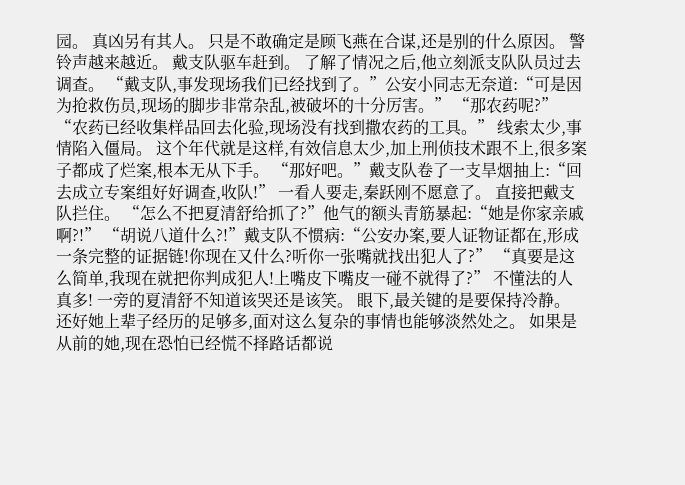园。 真凶另有其人。 只是不敢确定是顾飞燕在合谋,还是别的什么原因。 警铃声越来越近。 戴支队驱车赶到。 了解了情况之后,他立刻派支队队员过去调查。 “戴支队,事发现场我们已经找到了。”公安小同志无奈道:“可是因为抢救伤员,现场的脚步非常杂乱,被破坏的十分厉害。” “那农药呢?” “农药已经收集样品回去化验,现场没有找到撒农药的工具。” 线索太少,事情陷入僵局。 这个年代就是这样,有效信息太少,加上刑侦技术跟不上,很多案子都成了烂案,根本无从下手。 “那好吧。”戴支队卷了一支旱烟抽上:“回去成立专案组好好调查,收队!” 一看人要走,秦跃刚不愿意了。 直接把戴支队拦住。 “怎么不把夏清舒给抓了?”他气的额头青筋暴起:“她是你家亲戚啊?!” “胡说八道什么?!”戴支队不惯病:“公安办案,要人证物证都在,形成一条完整的证据链!你现在又什么?听你一张嘴就找出犯人了?” “真要是这么简单,我现在就把你判成犯人!上嘴皮下嘴皮一碰不就得了?” 不懂法的人真多! 一旁的夏清舒不知道该哭还是该笑。 眼下,最关键的是要保持冷静。 还好她上辈子经历的足够多,面对这么复杂的事情也能够淡然处之。 如果是从前的她,现在恐怕已经慌不择路话都说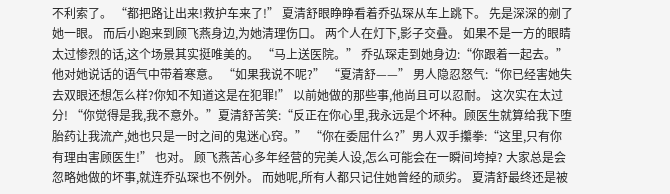不利索了。 “都把路让出来!救护车来了!” 夏清舒眼睁睁看着乔弘琛从车上跳下。 先是深深的剜了她一眼。 而后小跑来到顾飞燕身边,为她清理伤口。 两个人在灯下,影子交叠。 如果不是一方的眼睛太过惨烈的话,这个场景其实挺唯美的。 “马上送医院。” 乔弘琛走到她身边:“你跟着一起去。” 他对她说话的语气中带着寒意。 “如果我说不呢?” “夏清舒——” 男人隐忍怒气:“你已经害她失去双眼还想怎么样?你知不知道这是在犯罪!” 以前她做的那些事,他尚且可以忍耐。 这次实在太过分! “你觉得是我,我不意外。”夏清舒苦笑:“反正在你心里,我永远是个坏种。顾医生就算给我下堕胎药让我流产,她也只是一时之间的鬼迷心窍。” “你在委屈什么?”男人双手攥拳:“这里,只有你有理由害顾医生!” 也对。 顾飞燕苦心多年经营的完美人设,怎么可能会在一瞬间垮掉? 大家总是会忽略她做的坏事,就连乔弘琛也不例外。 而她呢,所有人都只记住她曾经的顽劣。 夏清舒最终还是被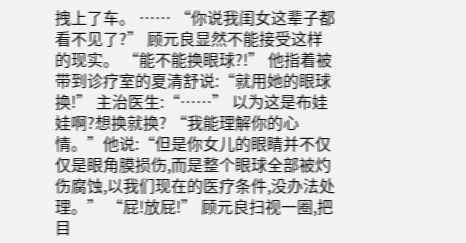拽上了车。 …… “你说我闺女这辈子都看不见了?” 顾元良显然不能接受这样的现实。 “能不能换眼球?!” 他指着被带到诊疗室的夏清舒说:“就用她的眼球换!” 主治医生:“……” 以为这是布娃娃啊?想换就换? “我能理解你的心情。”他说:“但是你女儿的眼睛并不仅仅是眼角膜损伤,而是整个眼球全部被灼伤腐蚀,以我们现在的医疗条件,没办法处理。” “屁!放屁!” 顾元良扫视一圈,把目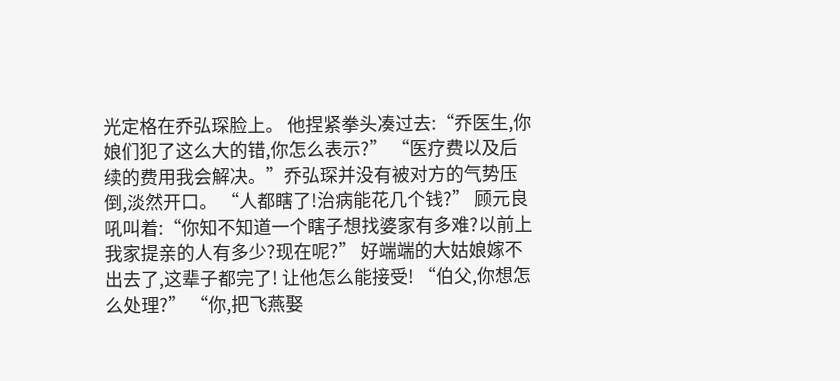光定格在乔弘琛脸上。 他捏紧拳头凑过去:“乔医生,你娘们犯了这么大的错,你怎么表示?” “医疗费以及后续的费用我会解决。”乔弘琛并没有被对方的气势压倒,淡然开口。 “人都瞎了!治病能花几个钱?” 顾元良吼叫着:“你知不知道一个瞎子想找婆家有多难?以前上我家提亲的人有多少?现在呢?” 好端端的大姑娘嫁不出去了,这辈子都完了! 让他怎么能接受! “伯父,你想怎么处理?” “你,把飞燕娶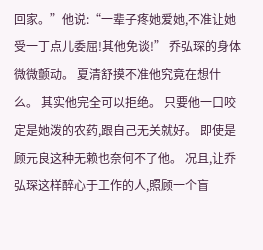回家。”他说:“一辈子疼她爱她,不准让她受一丁点儿委屈!其他免谈!” 乔弘琛的身体微微颤动。 夏清舒摸不准他究竟在想什么。 其实他完全可以拒绝。 只要他一口咬定是她泼的农药,跟自己无关就好。 即使是顾元良这种无赖也奈何不了他。 况且,让乔弘琛这样醉心于工作的人,照顾一个盲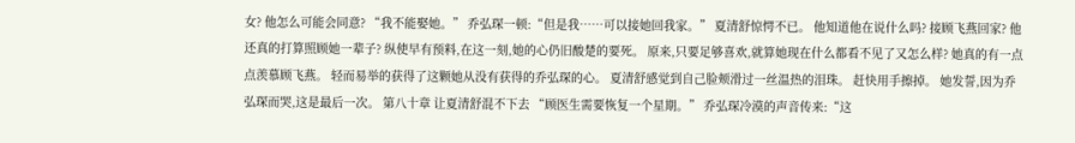女? 他怎么可能会同意? “我不能娶她。” 乔弘琛一顿:“但是我……可以接她回我家。” 夏清舒惊愕不已。 他知道他在说什么吗? 接顾飞燕回家? 他还真的打算照顾她一辈子? 纵使早有预料,在这一刻,她的心仍旧酸楚的要死。 原来,只要足够喜欢,就算她现在什么都看不见了又怎么样? 她真的有一点点羡慕顾飞燕。 轻而易举的获得了这颗她从没有获得的乔弘琛的心。 夏清舒感觉到自己脸颊滑过一丝温热的泪珠。 赶快用手擦掉。 她发誓,因为乔弘琛而哭,这是最后一次。 第八十章 让夏清舒混不下去 “顾医生需要恢复一个星期。” 乔弘琛冷漠的声音传来:“这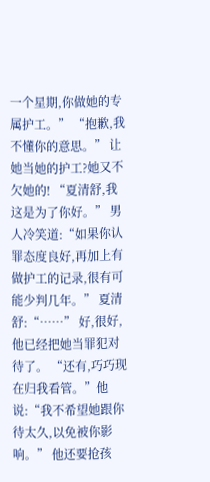一个星期,你做她的专属护工。” “抱歉,我不懂你的意思。” 让她当她的护工?她又不欠她的! “夏清舒,我这是为了你好。” 男人冷笑道:“如果你认罪态度良好,再加上有做护工的记录,很有可能少判几年。” 夏清舒:“……” 好,很好,他已经把她当罪犯对待了。 “还有,巧巧现在归我看管。”他说:“我不希望她跟你待太久,以免被你影响。” 他还要抢孩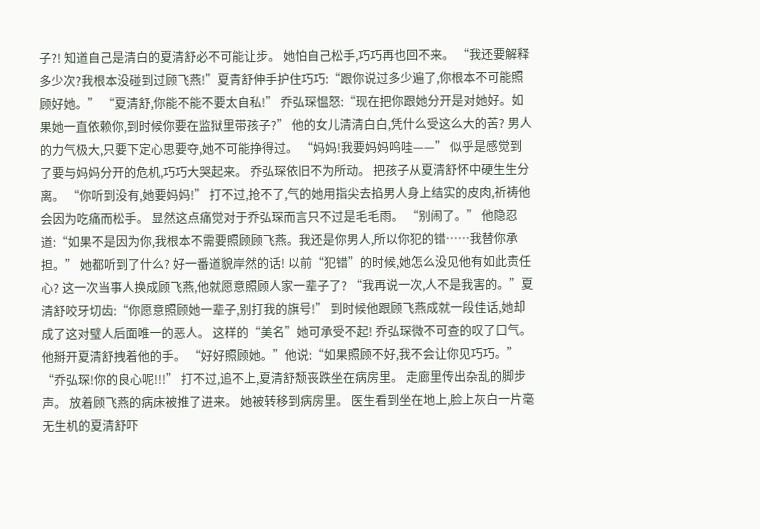子?! 知道自己是清白的夏清舒必不可能让步。 她怕自己松手,巧巧再也回不来。 “我还要解释多少次?我根本没碰到过顾飞燕!”夏青舒伸手护住巧巧:“跟你说过多少遍了,你根本不可能照顾好她。” “夏清舒,你能不能不要太自私!” 乔弘琛愠怒:“现在把你跟她分开是对她好。如果她一直依赖你,到时候你要在监狱里带孩子?” 他的女儿清清白白,凭什么受这么大的苦? 男人的力气极大,只要下定心思要夺,她不可能挣得过。 “妈妈!我要妈妈呜哇——” 似乎是感觉到了要与妈妈分开的危机,巧巧大哭起来。 乔弘琛依旧不为所动。 把孩子从夏清舒怀中硬生生分离。 “你听到没有,她要妈妈!” 打不过,抢不了,气的她用指尖去掐男人身上结实的皮肉,祈祷他会因为吃痛而松手。 显然这点痛觉对于乔弘琛而言只不过是毛毛雨。 “别闹了。” 他隐忍道:“如果不是因为你,我根本不需要照顾顾飞燕。我还是你男人,所以你犯的错……我替你承担。” 她都听到了什么? 好一番道貌岸然的话! 以前“犯错”的时候,她怎么没见他有如此责任心? 这一次当事人换成顾飞燕,他就愿意照顾人家一辈子了? “我再说一次,人不是我害的。”夏清舒咬牙切齿:“你愿意照顾她一辈子,别打我的旗号!” 到时候他跟顾飞燕成就一段佳话,她却成了这对璧人后面唯一的恶人。 这样的“美名”她可承受不起! 乔弘琛微不可查的叹了口气。 他掰开夏清舒拽着他的手。 “好好照顾她。”他说:“如果照顾不好,我不会让你见巧巧。” “乔弘琛!你的良心呢!!!” 打不过,追不上,夏清舒颓丧跌坐在病房里。 走廊里传出杂乱的脚步声。 放着顾飞燕的病床被推了进来。 她被转移到病房里。 医生看到坐在地上,脸上灰白一片毫无生机的夏清舒吓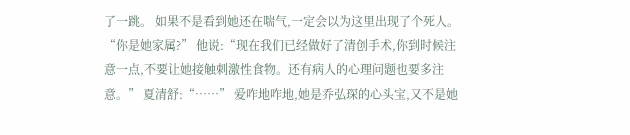了一跳。 如果不是看到她还在喘气,一定会以为这里出现了个死人。 “你是她家属?” 他说:“现在我们已经做好了清创手术,你到时候注意一点,不要让她接触刺激性食物。还有病人的心理问题也要多注意。” 夏清舒:“……” 爱咋地咋地,她是乔弘琛的心头宝,又不是她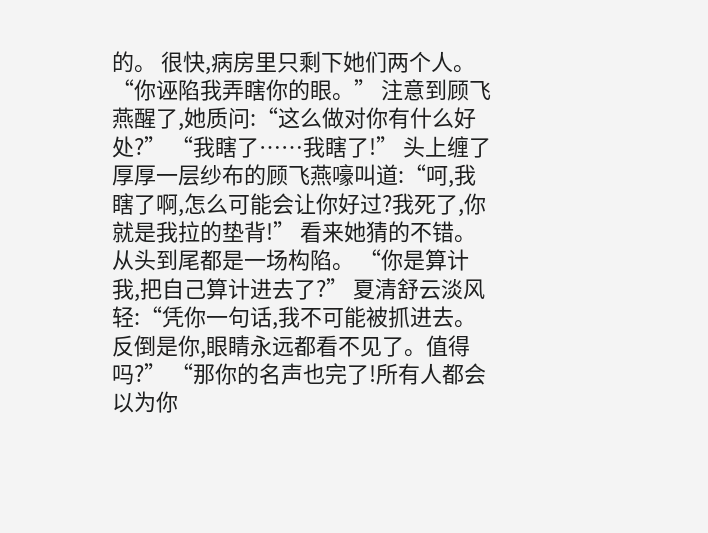的。 很快,病房里只剩下她们两个人。 “你诬陷我弄瞎你的眼。” 注意到顾飞燕醒了,她质问:“这么做对你有什么好处?” “我瞎了……我瞎了!” 头上缠了厚厚一层纱布的顾飞燕嚎叫道:“呵,我瞎了啊,怎么可能会让你好过?我死了,你就是我拉的垫背!” 看来她猜的不错。 从头到尾都是一场构陷。 “你是算计我,把自己算计进去了?” 夏清舒云淡风轻:“凭你一句话,我不可能被抓进去。反倒是你,眼睛永远都看不见了。值得吗?” “那你的名声也完了!所有人都会以为你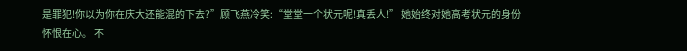是罪犯!你以为你在庆大还能混的下去?”顾飞燕冷笑:“堂堂一个状元呢!真丢人!” 她始终对她高考状元的身份怀恨在心。 不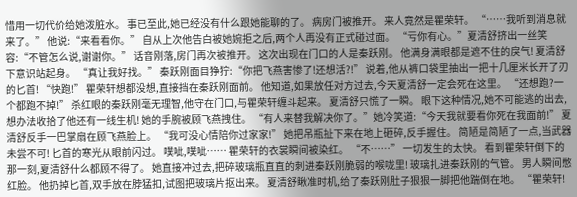惜用一切代价给她泼脏水。 事已至此,她已经没有什么跟她能聊的了。 病房门被推开。 来人竟然是瞿荣轩。 “……我听到消息就来了。” 他说:“来看看你。” 自从上次他告白被她婉拒之后,两个人再没有正式碰过面。 “亏你有心。”夏清舒挤出一丝笑容:“不管怎么说,谢谢你。” 话音刚落,房门再次被推开。 这次出现在门口的人是秦跃刚。 他满身满眼都是遮不住的戾气! 夏清舒下意识站起身。 “真让我好找。” 秦跃刚面目狰狞:“你把飞燕害惨了!还想活?!” 说着,他从裤口袋里抽出一把十几厘米长开了刃的匕首! “快跑!” 瞿荣轩想都没想,直接挡在秦跃刚面前。 他知道,如果放任对方过去,今天夏清舒一定会死在这里。 “还想跑?一个都跑不掉!” 杀红眼的秦跃刚毫无理智,他守在门口,与瞿荣轩缠斗起来。 夏清舒只慌了一瞬。 眼下这种情况,她不可能逃的出去,想办法收拾了他还有一线生机! 她的手腕被顾飞燕拽住。 “有人来替我解决你了。”她冷笑道:“今天我就要看你死在我面前!” 夏清舒反手一巴掌扇在顾飞燕脸上。 “我可没心情陪你过家家!” 她把吊瓶扯下来在地上砸碎,反手握住。 简陋是简陋了一点,当武器未尝不可! 匕首的寒光从眼前闪过。 噗呲,噗呲…… 瞿荣轩的衣裳瞬间被染红。 “不……” 一切发生的太快。 看到瞿荣轩倒下的那一刻,夏清舒什么都顾不得了。 她直接冲过去,把碎玻璃瓶直直的刺进秦跃刚脆弱的喉咙里! 玻璃扎进秦跃刚的气管。 男人瞬间憋红脸。 他扔掉匕首,双手放在脖猛扣,试图把玻璃片抠出来。 夏清舒瞅准时机,给了秦跃刚肚子狠狠一脚把他踹倒在地。 “瞿荣轩!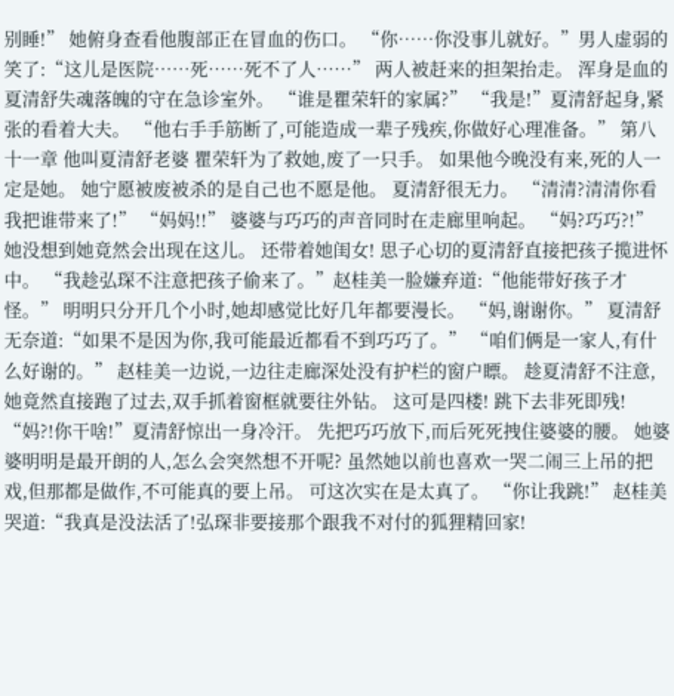别睡!” 她俯身查看他腹部正在冒血的伤口。 “你……你没事儿就好。”男人虚弱的笑了:“这儿是医院……死……死不了人……” 两人被赶来的担架抬走。 浑身是血的夏清舒失魂落魄的守在急诊室外。 “谁是瞿荣轩的家属?” “我是!”夏清舒起身,紧张的看着大夫。 “他右手手筋断了,可能造成一辈子残疾,你做好心理准备。” 第八十一章 他叫夏清舒老婆 瞿荣轩为了救她,废了一只手。 如果他今晚没有来,死的人一定是她。 她宁愿被废被杀的是自己也不愿是他。 夏清舒很无力。 “清清?清清你看我把谁带来了!” “妈妈!!” 婆婆与巧巧的声音同时在走廊里响起。 “妈?巧巧?!” 她没想到她竟然会出现在这儿。 还带着她闺女! 思子心切的夏清舒直接把孩子揽进怀中。 “我趁弘琛不注意把孩子偷来了。”赵桂美一脸嫌弃道:“他能带好孩子才怪。” 明明只分开几个小时,她却感觉比好几年都要漫长。 “妈,谢谢你。” 夏清舒无奈道:“如果不是因为你,我可能最近都看不到巧巧了。” “咱们俩是一家人,有什么好谢的。” 赵桂美一边说,一边往走廊深处没有护栏的窗户瞟。 趁夏清舒不注意,她竟然直接跑了过去,双手抓着窗框就要往外钻。 这可是四楼! 跳下去非死即残! “妈?!你干啥!”夏清舒惊出一身冷汗。 先把巧巧放下,而后死死拽住婆婆的腰。 她婆婆明明是最开朗的人,怎么会突然想不开呢? 虽然她以前也喜欢一哭二闹三上吊的把戏,但那都是做作,不可能真的要上吊。 可这次实在是太真了。 “你让我跳!” 赵桂美哭道:“我真是没法活了!弘琛非要接那个跟我不对付的狐狸精回家!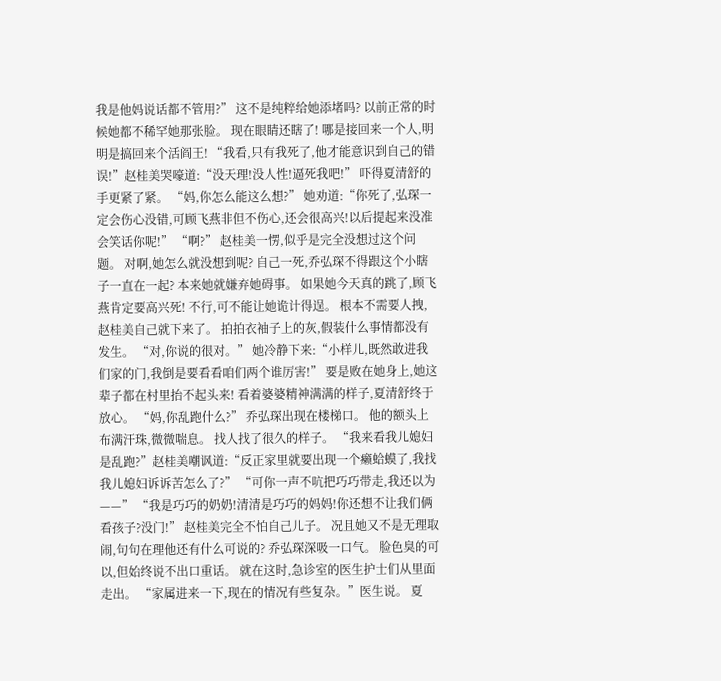我是他妈说话都不管用?” 这不是纯粹给她添堵吗? 以前正常的时候她都不稀罕她那张脸。 现在眼睛还瞎了! 哪是接回来一个人,明明是搞回来个活阎王! “我看,只有我死了,他才能意识到自己的错误!”赵桂美哭嚎道:“没天理!没人性!逼死我吧!” 吓得夏清舒的手更紧了紧。 “妈,你怎么能这么想?” 她劝道:“你死了,弘琛一定会伤心没错,可顾飞燕非但不伤心,还会很高兴!以后提起来没准会笑话你呢!” “啊?” 赵桂美一愣,似乎是完全没想过这个问题。 对啊,她怎么就没想到呢? 自己一死,乔弘琛不得跟这个小瞎子一直在一起? 本来她就嫌弃她碍事。 如果她今天真的跳了,顾飞燕肯定要高兴死! 不行,可不能让她诡计得逞。 根本不需要人拽,赵桂美自己就下来了。 拍拍衣袖子上的灰,假装什么事情都没有发生。 “对,你说的很对。” 她冷静下来:“小样儿,既然敢进我们家的门,我倒是要看看咱们两个谁厉害!” 要是败在她身上,她这辈子都在村里抬不起头来! 看着婆婆精神满满的样子,夏清舒终于放心。 “妈,你乱跑什么?” 乔弘琛出现在楼梯口。 他的额头上布满汗珠,微微喘息。 找人找了很久的样子。 “我来看我儿媳妇是乱跑?”赵桂美嘲讽道:“反正家里就要出现一个癞蛤蟆了,我找我儿媳妇诉诉苦怎么了?” “可你一声不吭把巧巧带走,我还以为——” “我是巧巧的奶奶!清清是巧巧的妈妈!你还想不让我们俩看孩子?没门!” 赵桂美完全不怕自己儿子。 况且她又不是无理取闹,句句在理他还有什么可说的? 乔弘琛深吸一口气。 脸色臭的可以,但始终说不出口重话。 就在这时,急诊室的医生护士们从里面走出。 “家属进来一下,现在的情况有些复杂。”医生说。 夏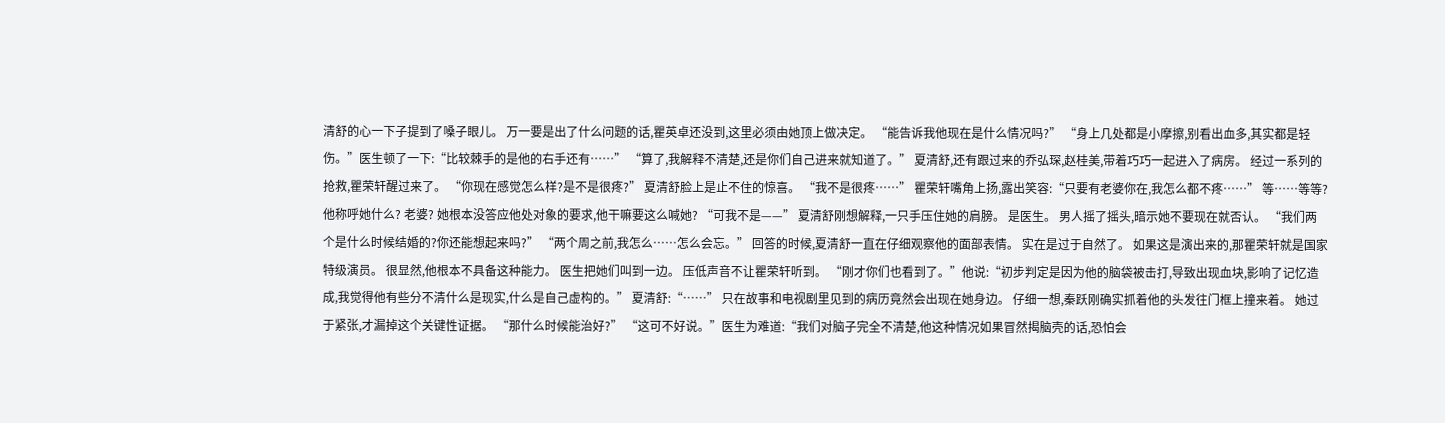清舒的心一下子提到了嗓子眼儿。 万一要是出了什么问题的话,瞿英卓还没到,这里必须由她顶上做决定。 “能告诉我他现在是什么情况吗?” “身上几处都是小摩擦,别看出血多,其实都是轻伤。”医生顿了一下:“比较棘手的是他的右手还有……” “算了,我解释不清楚,还是你们自己进来就知道了。” 夏清舒,还有跟过来的乔弘琛,赵桂美,带着巧巧一起进入了病房。 经过一系列的抢救,瞿荣轩醒过来了。 “你现在感觉怎么样?是不是很疼?” 夏清舒脸上是止不住的惊喜。 “我不是很疼……” 瞿荣轩嘴角上扬,露出笑容:“只要有老婆你在,我怎么都不疼……” 等……等等? 他称呼她什么? 老婆? 她根本没答应他处对象的要求,他干嘛要这么喊她? “可我不是——” 夏清舒刚想解释,一只手压住她的肩膀。 是医生。 男人摇了摇头,暗示她不要现在就否认。 “我们两个是什么时候结婚的?你还能想起来吗?” “两个周之前,我怎么……怎么会忘。” 回答的时候,夏清舒一直在仔细观察他的面部表情。 实在是过于自然了。 如果这是演出来的,那瞿荣轩就是国家特级演员。 很显然,他根本不具备这种能力。 医生把她们叫到一边。 压低声音不让瞿荣轩听到。 “刚才你们也看到了。”他说:“初步判定是因为他的脑袋被击打,导致出现血块,影响了记忆造成,我觉得他有些分不清什么是现实,什么是自己虚构的。” 夏清舒:“……” 只在故事和电视剧里见到的病历竟然会出现在她身边。 仔细一想,秦跃刚确实抓着他的头发往门框上撞来着。 她过于紧张,才漏掉这个关键性证据。 “那什么时候能治好?” “这可不好说。”医生为难道:“我们对脑子完全不清楚,他这种情况如果冒然揭脑壳的话,恐怕会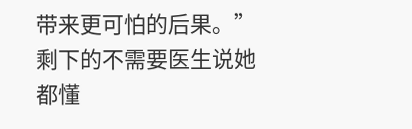带来更可怕的后果。” 剩下的不需要医生说她都懂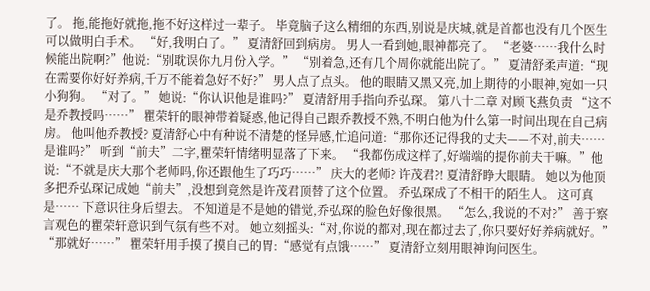了。 拖,能拖好就拖,拖不好这样过一辈子。 毕竟脑子这么精细的东西,别说是庆城,就是首都也没有几个医生可以做明白手术。 “好,我明白了。” 夏清舒回到病房。 男人一看到她,眼神都亮了。 “老婆……我什么时候能出院啊?”他说:“别耽误你九月份入学。” “别着急,还有几个周你就能出院了。” 夏清舒柔声道:“现在需要你好好养病,千万不能着急好不好?” 男人点了点头。 他的眼睛又黑又亮,加上期待的小眼神,宛如一只小狗狗。 “对了。” 她说:“你认识他是谁吗?” 夏清舒用手指向乔弘琛。 第八十二章 对顾飞燕负责 “这不是乔教授吗……” 瞿荣轩的眼神带着疑惑,他记得自己跟乔教授不熟,不明白他为什么第一时间出现在自己病房。 他叫他乔教授? 夏清舒心中有种说不清楚的怪异感,忙追问道:“那你还记得我的丈夫——不对,前夫……是谁吗?” 听到“前夫”二字,瞿荣轩情绪明显落了下来。 “我都伤成这样了,好端端的提你前夫干嘛。”他说:“不就是庆大那个老师吗,你还跟他生了巧巧……” 庆大的老师? 许茂君?! 夏清舒睁大眼睛。 她以为他顶多把乔弘琛记成她“前夫”,没想到竟然是许茂君顶替了这个位置。 乔弘琛成了不相干的陌生人。 这可真是…… 下意识往身后望去。 不知道是不是她的错觉,乔弘琛的脸色好像很黑。 “怎么,我说的不对?” 善于察言观色的瞿荣轩意识到气氛有些不对。 她立刻摇头:“对,你说的都对,现在都过去了,你只要好好养病就好。” “那就好……” 瞿荣轩用手摸了摸自己的胃:“感觉有点饿……” 夏清舒立刻用眼神询问医生。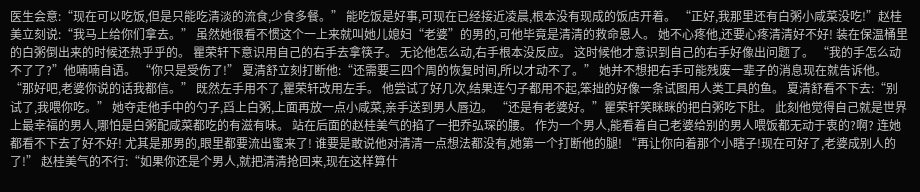医生会意:“现在可以吃饭,但是只能吃清淡的流食,少食多餐。” 能吃饭是好事,可现在已经接近凌晨,根本没有现成的饭店开着。 “正好,我那里还有白粥小咸菜没吃!”赵桂美立刻说:“我马上给你们拿去。” 虽然她很看不惯这个一上来就叫她儿媳妇“老婆”的男的,可他毕竟是清清的救命恩人。 她不心疼他,还要心疼清清好不好! 装在保温桶里的白粥倒出来的时候还热乎乎的。 瞿荣轩下意识用自己的右手去拿筷子。 无论他怎么动,右手根本没反应。 这时候他才意识到自己的右手好像出问题了。 “我的手怎么动不了了?”他喃喃自语。 “你只是受伤了!” 夏清舒立刻打断他:“还需要三四个周的恢复时间,所以才动不了。” 她并不想把右手可能残废一辈子的消息现在就告诉他。 “那好吧,老婆你说的话我都信。” 既然左手用不了,瞿荣轩改用左手。 他尝试了好几次,结果连勺子都用不起,笨拙的好像一条试图用人类工具的鱼。 夏清舒看不下去:“别试了,我喂你吃。” 她夺走他手中的勺子,舀上白粥,上面再放一点小咸菜,亲手送到男人唇边。 “还是有老婆好。”瞿荣轩笑眯眯的把白粥吃下肚。 此刻他觉得自己就是世界上最幸福的男人,哪怕是白粥配咸菜都吃的有滋有味。 站在后面的赵桂美气的掐了一把乔弘琛的腰。 作为一个男人,能看着自己老婆给别的男人喂饭都无动于衷的?啊? 连她都看不下去了好不好! 尤其是那男的,眼里都要流出蜜来了! 谁要是敢说他对清清一点想法都没有,她第一个打断他的腿! “再让你向着那个小瞎子!现在可好了,老婆成别人的了!” 赵桂美气的不行:“如果你还是个男人,就把清清抢回来,现在这样算什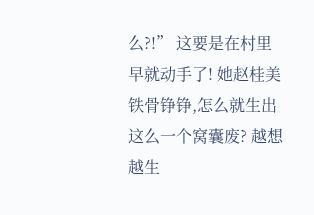么?!” 这要是在村里早就动手了! 她赵桂美铁骨铮铮,怎么就生出这么一个窝囊废? 越想越生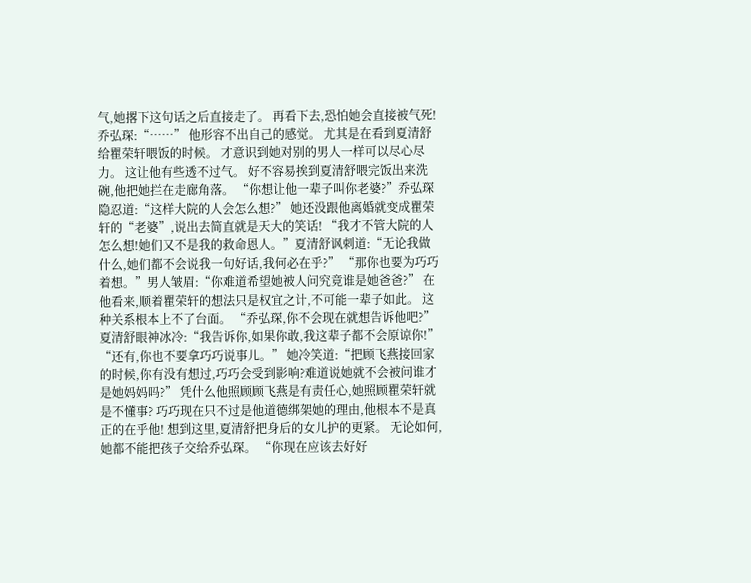气,她撂下这句话之后直接走了。 再看下去,恐怕她会直接被气死! 乔弘琛:“……” 他形容不出自己的感觉。 尤其是在看到夏清舒给瞿荣轩喂饭的时候。 才意识到她对别的男人一样可以尽心尽力。 这让他有些透不过气。 好不容易挨到夏清舒喂完饭出来洗碗,他把她拦在走廊角落。 “你想让他一辈子叫你老婆?”乔弘琛隐忍道:“这样大院的人会怎么想?” 她还没跟他离婚就变成瞿荣轩的“老婆”,说出去简直就是天大的笑话! “我才不管大院的人怎么想!她们又不是我的救命恩人。”夏清舒讽刺道:“无论我做什么,她们都不会说我一句好话,我何必在乎?” “那你也要为巧巧着想。”男人皱眉:“你难道希望她被人问究竟谁是她爸爸?” 在他看来,顺着瞿荣轩的想法只是权宜之计,不可能一辈子如此。 这种关系根本上不了台面。 “乔弘琛,你不会现在就想告诉他吧?” 夏清舒眼神冰冷:“我告诉你,如果你敢,我这辈子都不会原谅你!” “还有,你也不要拿巧巧说事儿。” 她冷笑道:“把顾飞燕接回家的时候,你有没有想过,巧巧会受到影响?难道说她就不会被问谁才是她妈妈吗?” 凭什么他照顾顾飞燕是有责任心,她照顾瞿荣轩就是不懂事? 巧巧现在只不过是他道德绑架她的理由,他根本不是真正的在乎他! 想到这里,夏清舒把身后的女儿护的更紧。 无论如何,她都不能把孩子交给乔弘琛。 “你现在应该去好好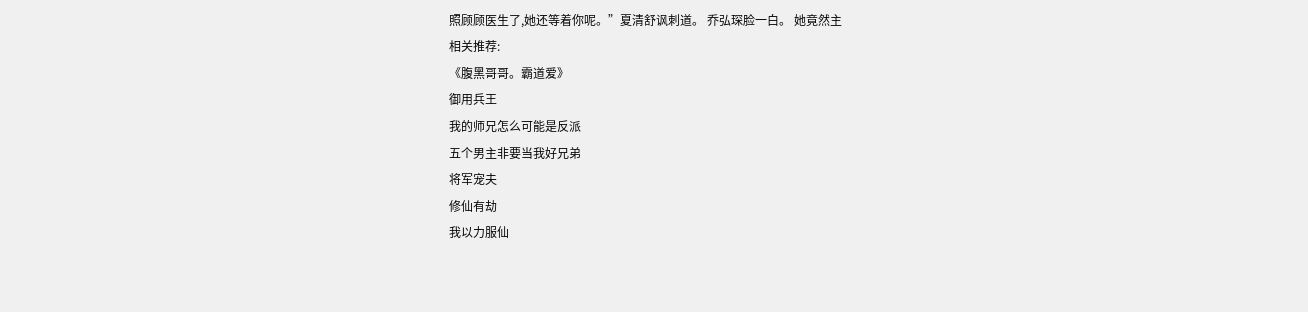照顾顾医生了,她还等着你呢。”夏清舒讽刺道。 乔弘琛脸一白。 她竟然主
相关推荐:
《腹黑哥哥。霸道爱》
御用兵王
我的师兄怎么可能是反派
五个男主非要当我好兄弟
将军宠夫
修仙有劫
我以力服仙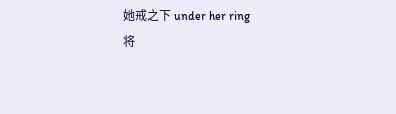她戒之下 under her ring
将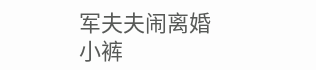军夫夫闹离婚
小裤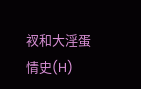衩和大淫蛋情史(H)